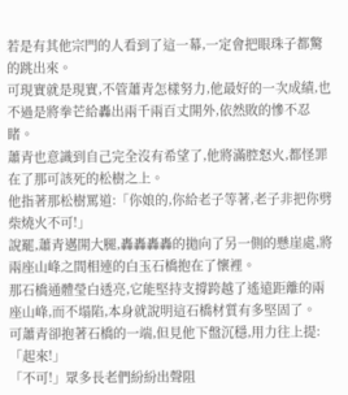若是有其他宗門的人看到了這一幕,一定會把眼珠子都驚的跳出來。
可現實就是現實,不管蕭青怎樣努力,他最好的一次成績,也不過是將拳芒給轟出兩千兩百丈開外,依然敗的慘不忍睹。
蕭青也意識到自己完全沒有希望了,他將滿腔怒火,都怪罪在了那可該死的松樹之上。
他指著那松樹罵道:「你娘的,你給老子等著,老子非把你劈柴燒火不可!」
說罷,蕭青邁開大腿,轟轟轟轟的拋向了另一側的懸崖處,將兩座山峰之間相連的白玉石橋抱在了懷裡。
那石橋通體瑩白透亮,它能堅持支撐跨越了遙遠距離的兩座山峰,而不塌陷,本身就說明這石橋材質有多堅固了。
可蕭青卻抱著石橋的一端,但見他下盤沉穩,用力往上提:「起來!」
「不可!」眾多長老們紛紛出聲阻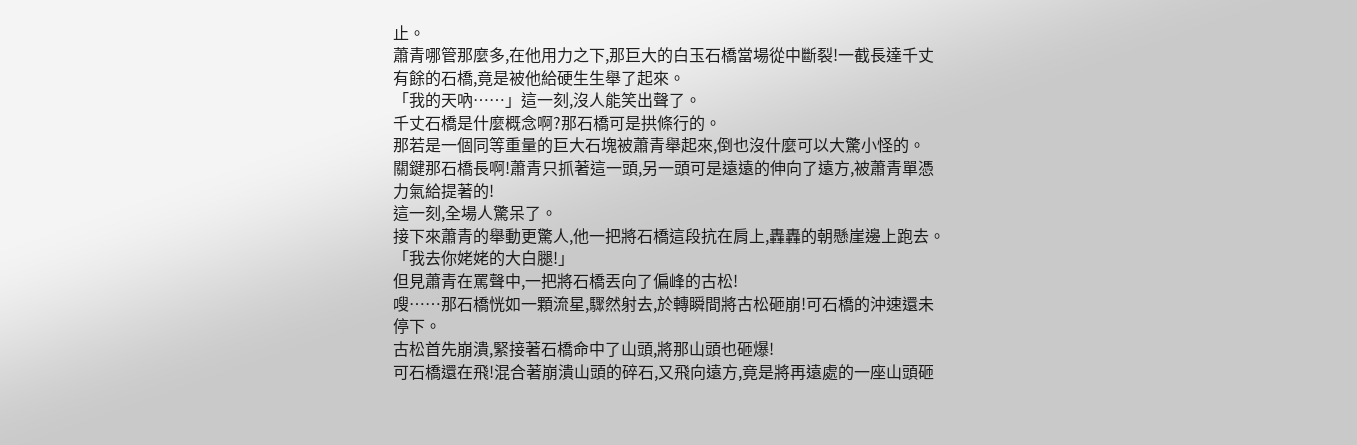止。
蕭青哪管那麼多,在他用力之下,那巨大的白玉石橋當場從中斷裂!一截長達千丈有餘的石橋,竟是被他給硬生生舉了起來。
「我的天吶……」這一刻,沒人能笑出聲了。
千丈石橋是什麼概念啊?那石橋可是拱條行的。
那若是一個同等重量的巨大石塊被蕭青舉起來,倒也沒什麼可以大驚小怪的。
關鍵那石橋長啊!蕭青只抓著這一頭,另一頭可是遠遠的伸向了遠方,被蕭青單憑力氣給提著的!
這一刻,全場人驚呆了。
接下來蕭青的舉動更驚人,他一把將石橋這段抗在肩上,轟轟的朝懸崖邊上跑去。
「我去你姥姥的大白腿!」
但見蕭青在罵聲中,一把將石橋丟向了偏峰的古松!
嗖……那石橋恍如一顆流星,驟然射去,於轉瞬間將古松砸崩!可石橋的沖速還未停下。
古松首先崩潰,緊接著石橋命中了山頭,將那山頭也砸爆!
可石橋還在飛!混合著崩潰山頭的碎石,又飛向遠方,竟是將再遠處的一座山頭砸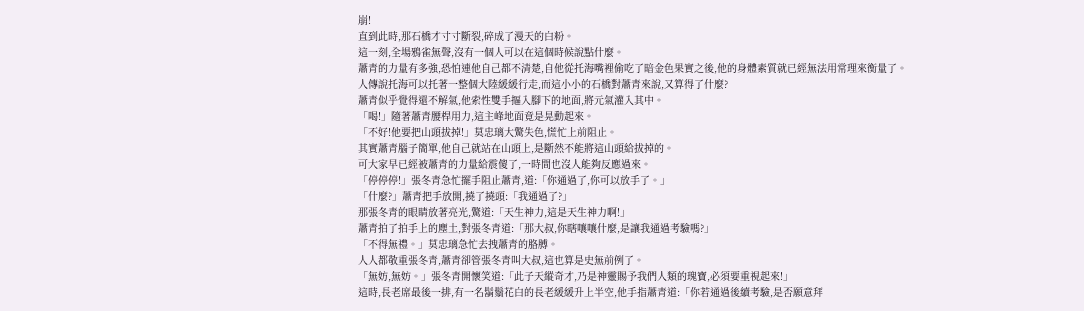崩!
直到此時,那石橋才寸寸斷裂,碎成了漫天的白粉。
這一刻,全場鴉雀無聲,沒有一個人可以在這個時候說點什麼。
蕭青的力量有多強,恐怕連他自己都不清楚,自他從托海嘴裡偷吃了暗金色果實之後,他的身體素質就已經無法用常理來衡量了。
人傳說托海可以托著一整個大陸緩緩行走,而這小小的石橋對蕭青來說,又算得了什麼?
蕭青似乎覺得還不解氣,他索性雙手摳入腳下的地面,將元氣灌入其中。
「喝!」隨著蕭青腰桿用力,這主峰地面竟是晃動起來。
「不好!他要把山頭拔掉!」莫忠璃大驚失色,慌忙上前阻止。
其實蕭青腦子簡單,他自己就站在山頭上,是斷然不能將這山頭給拔掉的。
可大家早已經被蕭青的力量給震傻了,一時間也沒人能夠反應過來。
「停停停!」張冬青急忙擺手阻止蕭青,道:「你通過了,你可以放手了。」
「什麼?」蕭青把手放開,撓了撓頭:「我通過了?」
那張冬青的眼睛放著亮光,驚道:「天生神力,這是天生神力啊!」
蕭青拍了拍手上的塵土,對張冬青道:「那大叔,你瞎嚷嚷什麼,是讓我通過考驗嗎?」
「不得無禮。」莫忠璃急忙去拽蕭青的胳膊。
人人都敬重張冬青,蕭青卻管張冬青叫大叔,這也算是史無前例了。
「無妨,無妨。」張冬青開懷笑道:「此子天縱奇才,乃是神靈賜予我們人類的瑰寶,必須要重視起來!」
這時,長老席最後一排,有一名鬍鬚花白的長老緩緩升上半空,他手指蕭青道:「你若通過後續考驗,是否願意拜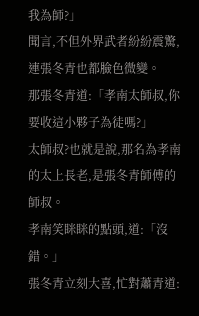我為師?」
聞言,不但外界武者紛紛震驚,連張冬青也都臉色微變。
那張冬青道:「孝南太師叔,你要收這小夥子為徒嗎?」
太師叔?也就是說,那名為孝南的太上長老,是張冬青師傅的師叔。
孝南笑眯眯的點頭,道:「沒錯。」
張冬青立刻大喜,忙對蕭青道: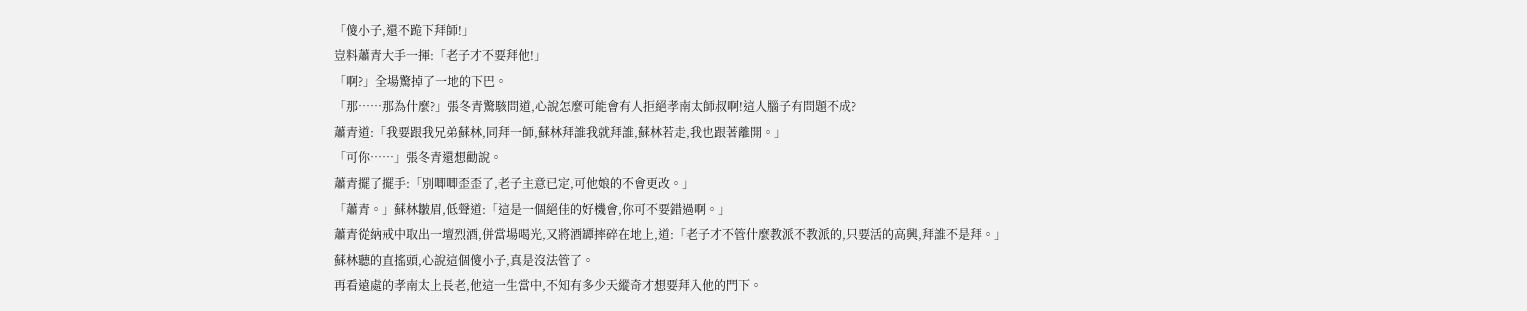「傻小子,還不跪下拜師!」
豈料蕭青大手一揮:「老子才不要拜他!」
「啊?」全場驚掉了一地的下巴。
「那……那為什麼?」張冬青驚駭問道,心說怎麼可能會有人拒絕孝南太師叔啊!這人腦子有問題不成?
蕭青道:「我要跟我兄弟蘇林,同拜一師,蘇林拜誰我就拜誰,蘇林若走,我也跟著離開。」
「可你……」張冬青還想勸說。
蕭青擺了擺手:「別唧唧歪歪了,老子主意已定,可他娘的不會更改。」
「蕭青。」蘇林皺眉,低聲道:「這是一個絕佳的好機會,你可不要錯過啊。」
蕭青從納戒中取出一壇烈酒,併當場喝光,又將酒罈摔碎在地上,道:「老子才不管什麼教派不教派的,只要活的高興,拜誰不是拜。」
蘇林聽的直搖頭,心說這個傻小子,真是沒法管了。
再看遠處的孝南太上長老,他這一生當中,不知有多少天縱奇才想要拜入他的門下。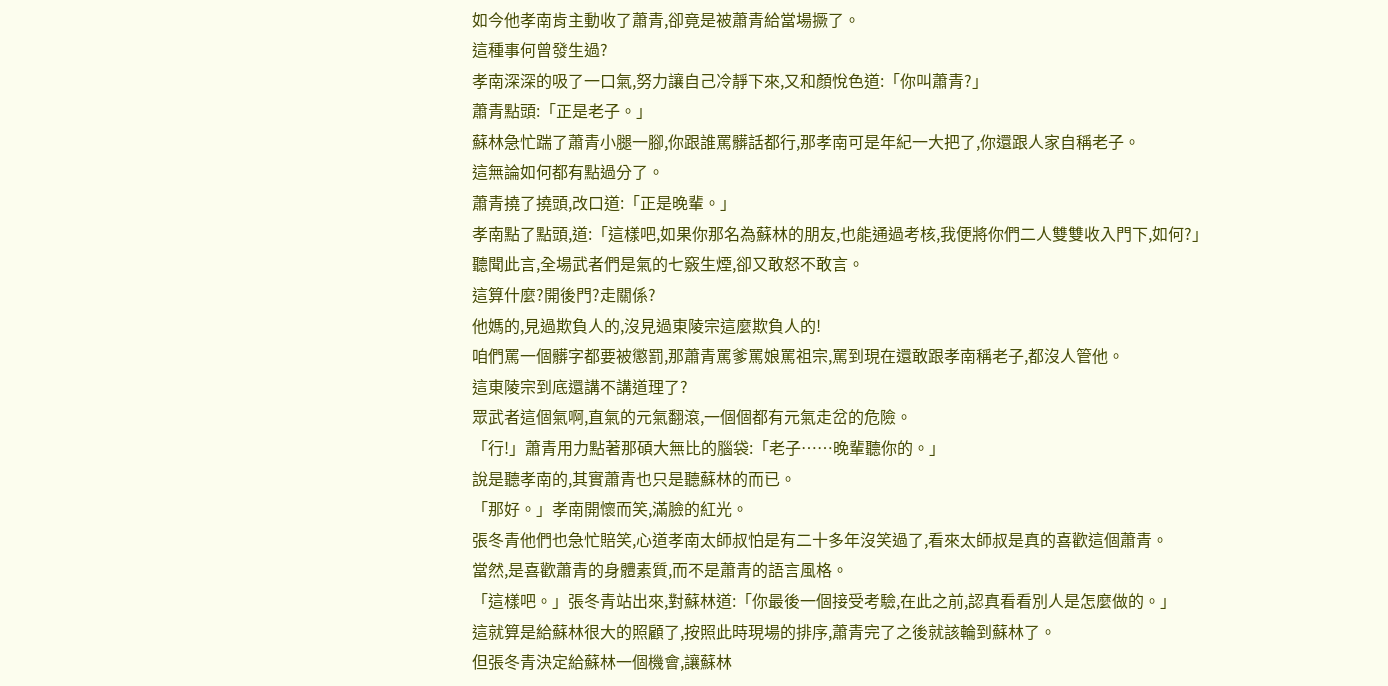如今他孝南肯主動收了蕭青,卻竟是被蕭青給當場撅了。
這種事何曾發生過?
孝南深深的吸了一口氣,努力讓自己冷靜下來,又和顏悅色道:「你叫蕭青?」
蕭青點頭:「正是老子。」
蘇林急忙踹了蕭青小腿一腳,你跟誰罵髒話都行,那孝南可是年紀一大把了,你還跟人家自稱老子。
這無論如何都有點過分了。
蕭青撓了撓頭,改口道:「正是晚輩。」
孝南點了點頭,道:「這樣吧,如果你那名為蘇林的朋友,也能通過考核,我便將你們二人雙雙收入門下,如何?」
聽聞此言,全場武者們是氣的七竅生煙,卻又敢怒不敢言。
這算什麼?開後門?走關係?
他媽的,見過欺負人的,沒見過東陵宗這麼欺負人的!
咱們罵一個髒字都要被懲罰,那蕭青罵爹罵娘罵祖宗,罵到現在還敢跟孝南稱老子,都沒人管他。
這東陵宗到底還講不講道理了?
眾武者這個氣啊,直氣的元氣翻滾,一個個都有元氣走岔的危險。
「行!」蕭青用力點著那碩大無比的腦袋:「老子……晚輩聽你的。」
說是聽孝南的,其實蕭青也只是聽蘇林的而已。
「那好。」孝南開懷而笑,滿臉的紅光。
張冬青他們也急忙賠笑,心道孝南太師叔怕是有二十多年沒笑過了,看來太師叔是真的喜歡這個蕭青。
當然,是喜歡蕭青的身體素質,而不是蕭青的語言風格。
「這樣吧。」張冬青站出來,對蘇林道:「你最後一個接受考驗,在此之前,認真看看別人是怎麼做的。」
這就算是給蘇林很大的照顧了,按照此時現場的排序,蕭青完了之後就該輪到蘇林了。
但張冬青決定給蘇林一個機會,讓蘇林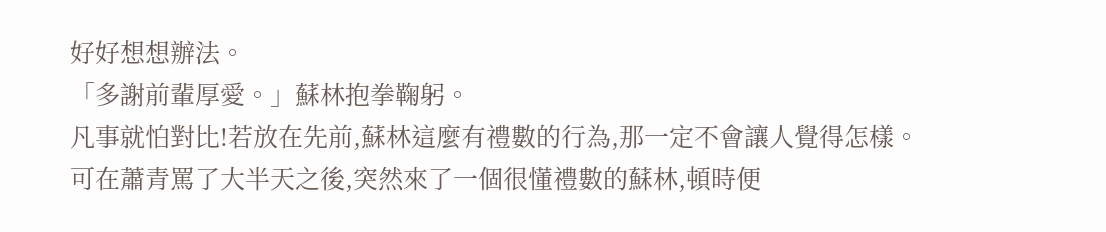好好想想辦法。
「多謝前輩厚愛。」蘇林抱拳鞠躬。
凡事就怕對比!若放在先前,蘇林這麼有禮數的行為,那一定不會讓人覺得怎樣。
可在蕭青罵了大半天之後,突然來了一個很懂禮數的蘇林,頓時便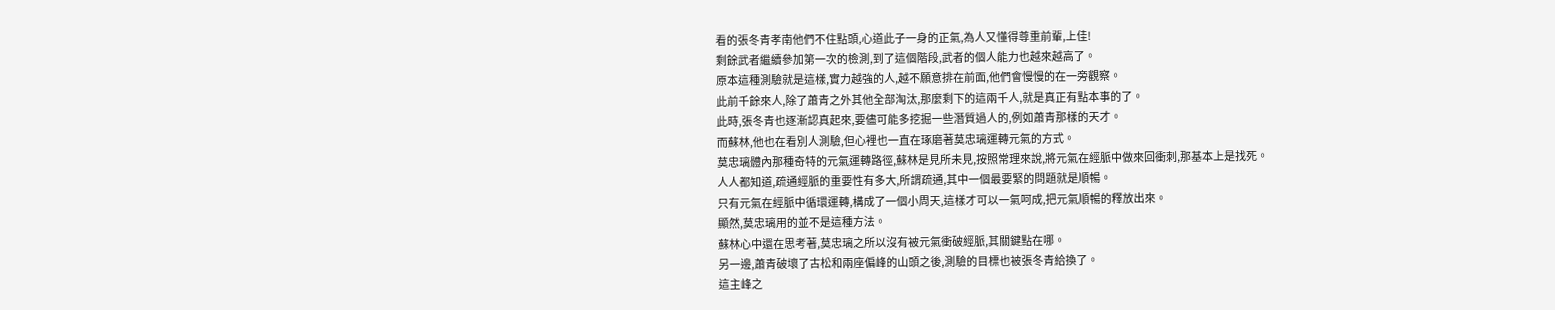看的張冬青孝南他們不住點頭,心道此子一身的正氣,為人又懂得尊重前輩,上佳!
剩餘武者繼續參加第一次的檢測,到了這個階段,武者的個人能力也越來越高了。
原本這種測驗就是這樣,實力越強的人,越不願意排在前面,他們會慢慢的在一旁觀察。
此前千餘來人,除了蕭青之外其他全部淘汰,那麼剩下的這兩千人,就是真正有點本事的了。
此時,張冬青也逐漸認真起來,要儘可能多挖掘一些潛質過人的,例如蕭青那樣的天才。
而蘇林,他也在看別人測驗,但心裡也一直在琢磨著莫忠璃運轉元氣的方式。
莫忠璃體內那種奇特的元氣運轉路徑,蘇林是見所未見,按照常理來說,將元氣在經脈中做來回衝刺,那基本上是找死。
人人都知道,疏通經脈的重要性有多大,所謂疏通,其中一個最要緊的問題就是順暢。
只有元氣在經脈中循環運轉,構成了一個小周天,這樣才可以一氣呵成,把元氣順暢的釋放出來。
顯然,莫忠璃用的並不是這種方法。
蘇林心中還在思考著,莫忠璃之所以沒有被元氣衝破經脈,其關鍵點在哪。
另一邊,蕭青破壞了古松和兩座偏峰的山頭之後,測驗的目標也被張冬青給換了。
這主峰之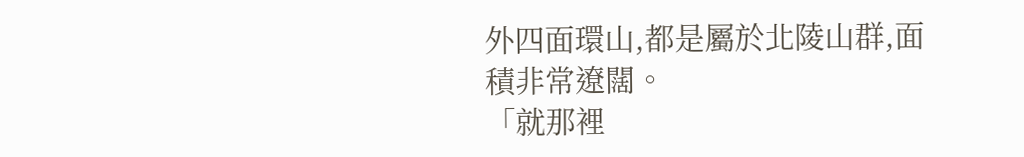外四面環山,都是屬於北陵山群,面積非常遼闊。
「就那裡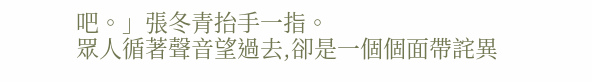吧。」張冬青抬手一指。
眾人循著聲音望過去,卻是一個個面帶詫異